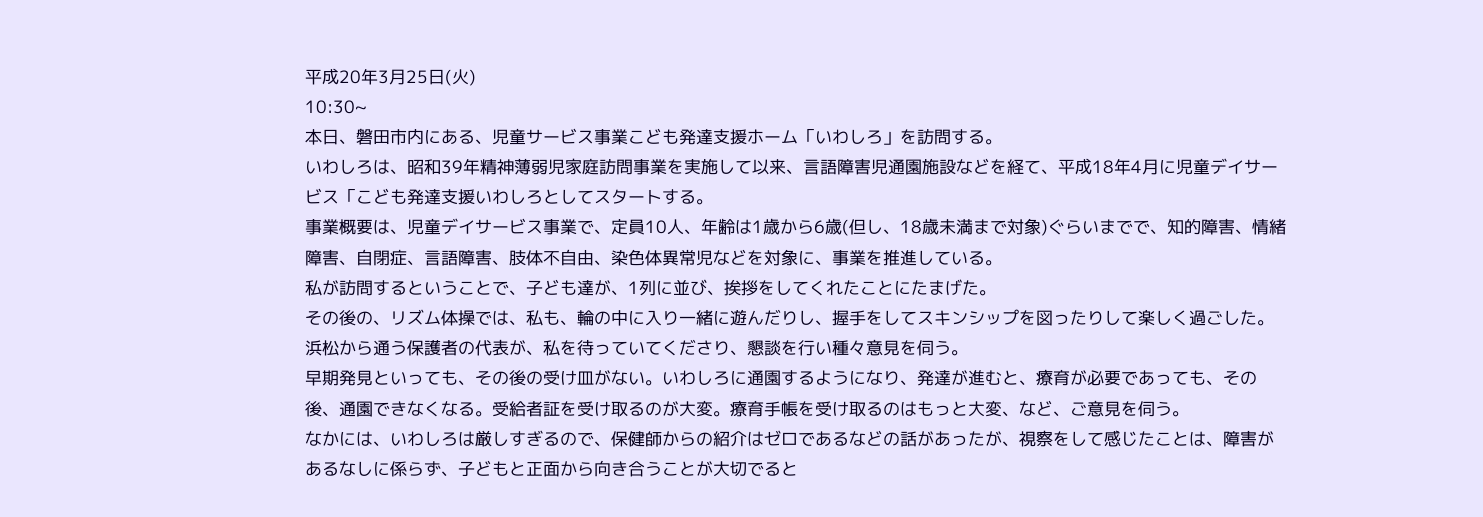平成20年3月25日(火)
10:30~
本日、磐田市内にある、児童サービス事業こども発達支援ホーム「いわしろ」を訪問する。
いわしろは、昭和39年精神薄弱児家庭訪問事業を実施して以来、言語障害児通園施設などを経て、平成18年4月に児童デイサービス「こども発達支援いわしろとしてスタートする。
事業概要は、児童デイサービス事業で、定員10人、年齢は1歳から6歳(但し、18歳未満まで対象)ぐらいまでで、知的障害、情緒障害、自閉症、言語障害、肢体不自由、染色体異常児などを対象に、事業を推進している。
私が訪問するということで、子ども達が、1列に並び、挨拶をしてくれたことにたまげた。
その後の、リズム体操では、私も、輪の中に入り一緒に遊んだりし、握手をしてスキンシップを図ったりして楽しく過ごした。
浜松から通う保護者の代表が、私を待っていてくださり、懇談を行い種々意見を伺う。
早期発見といっても、その後の受け皿がない。いわしろに通園するようになり、発達が進むと、療育が必要であっても、その後、通園できなくなる。受給者証を受け取るのが大変。療育手帳を受け取るのはもっと大変、など、ご意見を伺う。
なかには、いわしろは厳しすぎるので、保健師からの紹介はゼロであるなどの話があったが、視察をして感じたことは、障害があるなしに係らず、子どもと正面から向き合うことが大切でると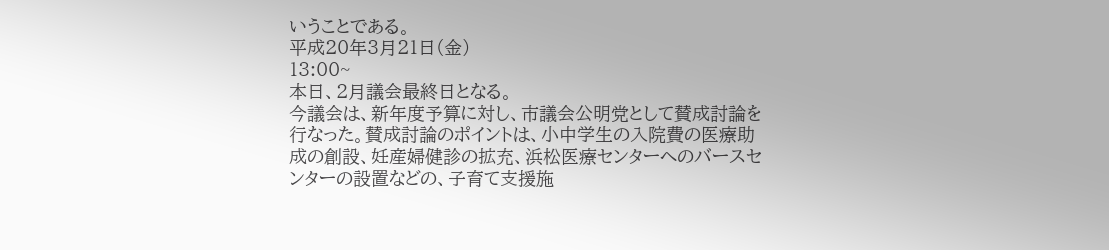いうことである。
平成20年3月21日(金)
13:00~
本日、2月議会最終日となる。
今議会は、新年度予算に対し、市議会公明党として賛成討論を行なった。賛成討論のポイントは、小中学生の入院費の医療助成の創設、妊産婦健診の拡充、浜松医療センターへのバースセンターの設置などの、子育て支援施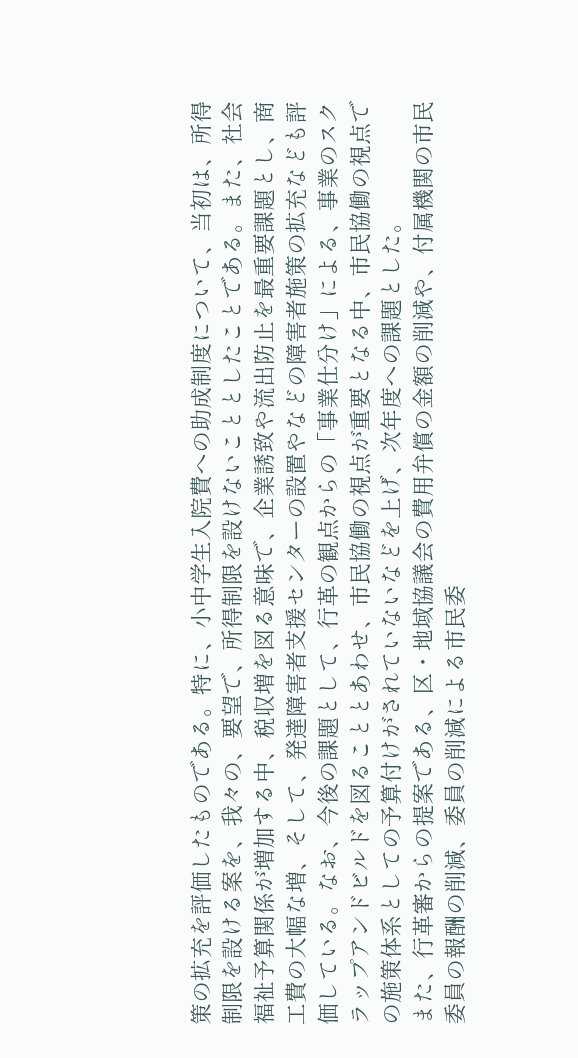策の拡充を評価したものである。特に、小中学生入院費への助成制度について、当初は、所得制限を設ける案を、我々の、要望で、所得制限を設けないこととしたことである。また、社会福祉予算関係が増加する中、税収増を図る意味で、企業誘致や流出防止を最重要課題とし、商工費の大幅な増、そして、発達障害者支援センターの設置やなどの障害者施策の拡充なども評価している。なお、今後の課題として、行革の観点からの「事業仕分け」による、事業のスクラップアンドビルドを図ることとあわせ、市民協働の視点が重要となる中、市民協働の視点での施策体系としての予算付けがされていないなどを上げ、次年度への課題とした。
また、行革審からの提案である、区・地域協議会の費用弁償の金額の削減や、付属機関の市民委員の報酬の削減、委員の削減による市民委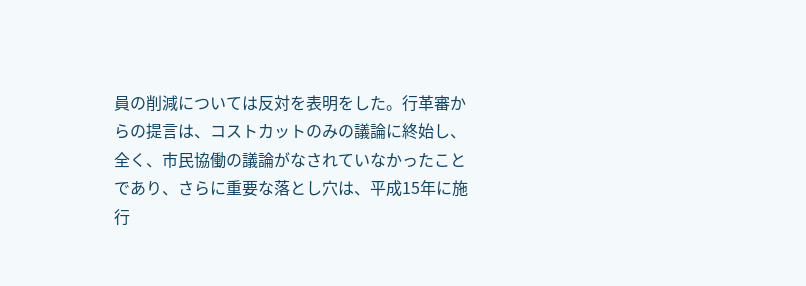員の削減については反対を表明をした。行革審からの提言は、コストカットのみの議論に終始し、全く、市民協働の議論がなされていなかったことであり、さらに重要な落とし穴は、平成15年に施行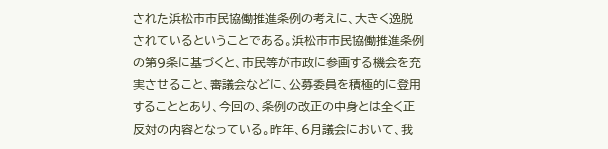された浜松市市民協働推進条例の考えに、大きく逸脱されているということである。浜松市市民協働推進条例の第9条に基づくと、市民等が市政に参画する機会を充実させること、審議会などに、公募委員を積極的に登用することとあり、今回の、条例の改正の中身とは全く正反対の内容となっている。昨年、6月議会において、我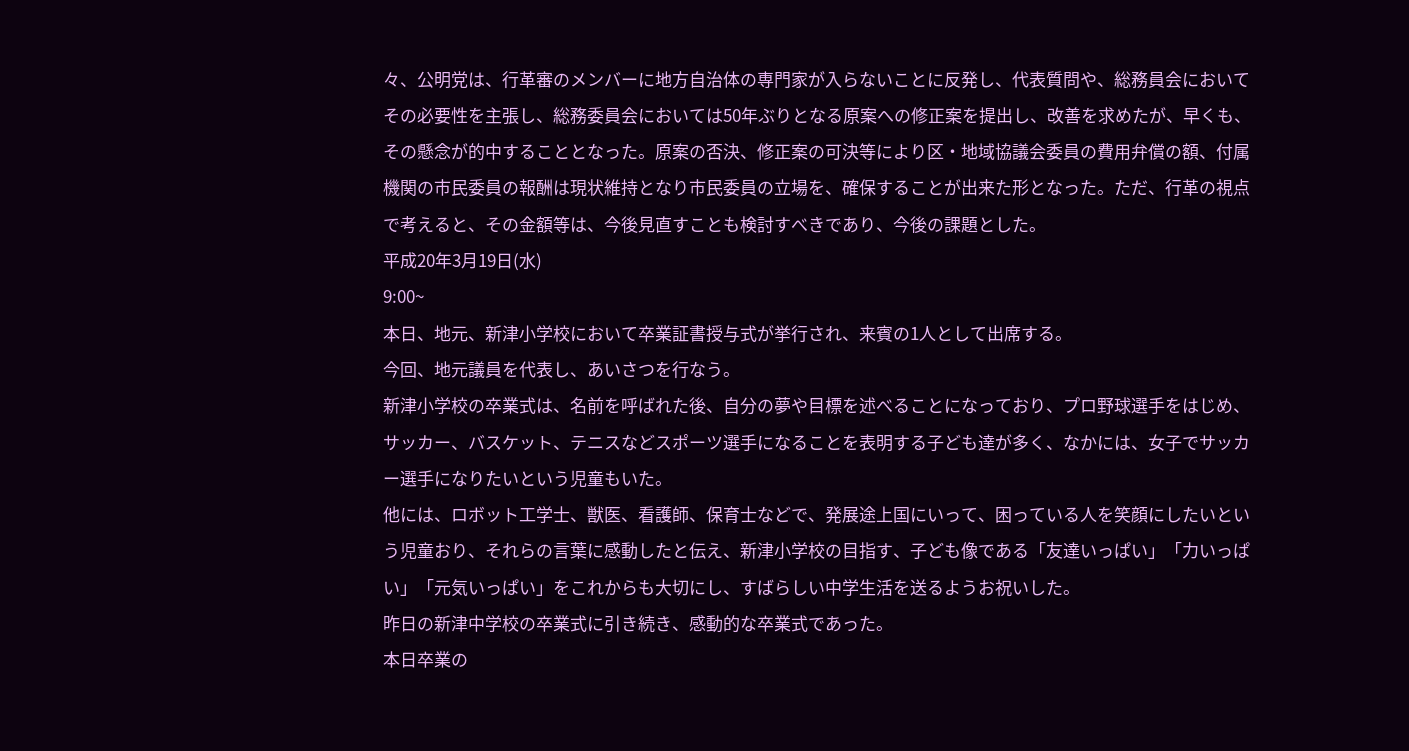々、公明党は、行革審のメンバーに地方自治体の専門家が入らないことに反発し、代表質問や、総務員会においてその必要性を主張し、総務委員会においては50年ぶりとなる原案への修正案を提出し、改善を求めたが、早くも、その懸念が的中することとなった。原案の否決、修正案の可決等により区・地域協議会委員の費用弁償の額、付属機関の市民委員の報酬は現状維持となり市民委員の立場を、確保することが出来た形となった。ただ、行革の視点で考えると、その金額等は、今後見直すことも検討すべきであり、今後の課題とした。
平成20年3月19日(水)
9:00~
本日、地元、新津小学校において卒業証書授与式が挙行され、来賓の1人として出席する。
今回、地元議員を代表し、あいさつを行なう。
新津小学校の卒業式は、名前を呼ばれた後、自分の夢や目標を述べることになっており、プロ野球選手をはじめ、サッカー、バスケット、テニスなどスポーツ選手になることを表明する子ども達が多く、なかには、女子でサッカー選手になりたいという児童もいた。
他には、ロボット工学士、獣医、看護師、保育士などで、発展途上国にいって、困っている人を笑顔にしたいという児童おり、それらの言葉に感動したと伝え、新津小学校の目指す、子ども像である「友達いっぱい」「力いっぱい」「元気いっぱい」をこれからも大切にし、すばらしい中学生活を送るようお祝いした。
昨日の新津中学校の卒業式に引き続き、感動的な卒業式であった。
本日卒業の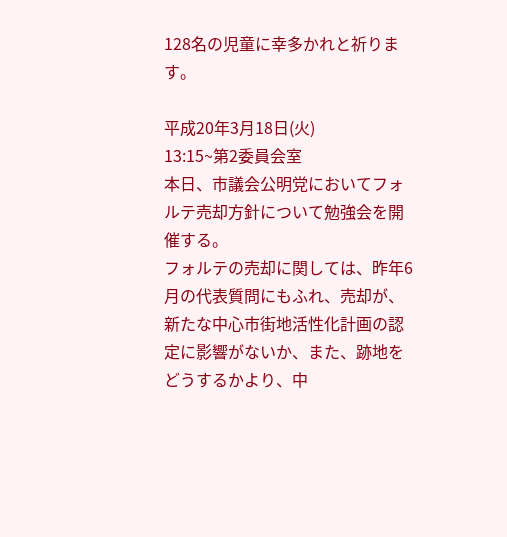128名の児童に幸多かれと祈ります。

平成20年3月18日(火)
13:15~第2委員会室
本日、市議会公明党においてフォルテ売却方針について勉強会を開催する。
フォルテの売却に関しては、昨年6月の代表質問にもふれ、売却が、新たな中心市街地活性化計画の認定に影響がないか、また、跡地をどうするかより、中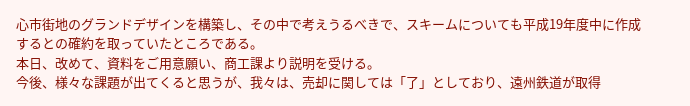心市街地のグランドデザインを構築し、その中で考えうるべきで、スキームについても平成19年度中に作成するとの確約を取っていたところである。
本日、改めて、資料をご用意願い、商工課より説明を受ける。
今後、様々な課題が出てくると思うが、我々は、売却に関しては「了」としており、遠州鉄道が取得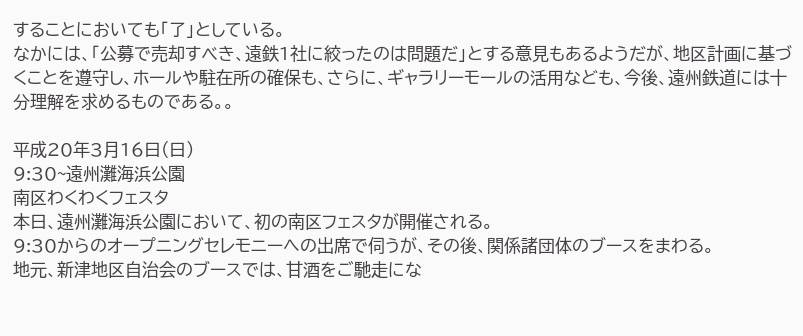することにおいても「了」としている。
なかには、「公募で売却すべき、遠鉄1社に絞ったのは問題だ」とする意見もあるようだが、地区計画に基づくことを遵守し、ホールや駐在所の確保も、さらに、ギャラリーモールの活用なども、今後、遠州鉄道には十分理解を求めるものである。。

平成20年3月16日(日)
9:30~遠州灘海浜公園
南区わくわくフェスタ
本日、遠州灘海浜公園において、初の南区フェスタが開催される。
9:30からのオープニングセレモニーへの出席で伺うが、その後、関係諸団体のブースをまわる。
地元、新津地区自治会のブースでは、甘酒をご馳走にな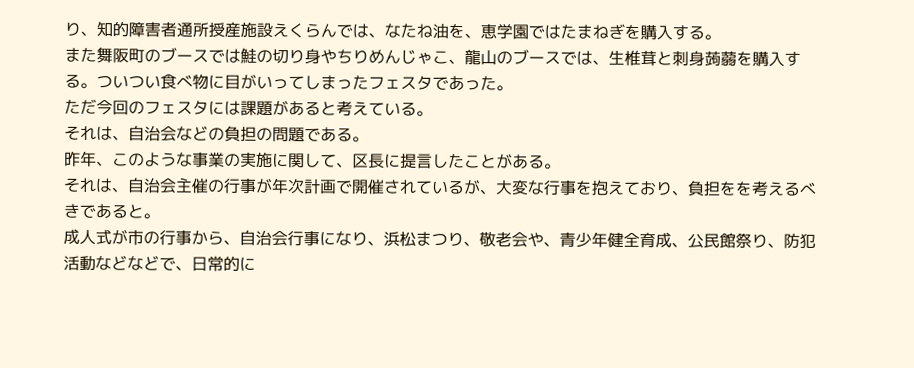り、知的障害者通所授産施設えくらんでは、なたね油を、恵学園ではたまねぎを購入する。
また舞阪町のブースでは鮭の切り身やちりめんじゃこ、龍山のブースでは、生椎茸と刺身蒟蒻を購入する。ついつい食べ物に目がいってしまったフェスタであった。
ただ今回のフェスタには課題があると考えている。
それは、自治会などの負担の問題である。
昨年、このような事業の実施に関して、区長に提言したことがある。
それは、自治会主催の行事が年次計画で開催されているが、大変な行事を抱えており、負担をを考えるべきであると。
成人式が市の行事から、自治会行事になり、浜松まつり、敬老会や、青少年健全育成、公民館祭り、防犯活動などなどで、日常的に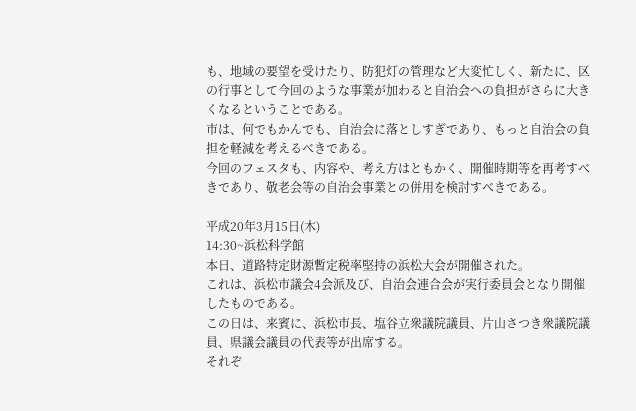も、地域の要望を受けたり、防犯灯の管理など大変忙しく、新たに、区の行事として今回のような事業が加わると自治会への負担がさらに大きくなるということである。
市は、何でもかんでも、自治会に落としすぎであり、もっと自治会の負担を軽減を考えるべきである。
今回のフェスタも、内容や、考え方はともかく、開催時期等を再考すべきであり、敬老会等の自治会事業との併用を検討すべきである。

平成20年3月15日(木)
14:30~浜松科学館
本日、道路特定財源暫定税率堅持の浜松大会が開催された。
これは、浜松市議会4会派及び、自治会連合会が実行委員会となり開催したものである。
この日は、来賓に、浜松市長、塩谷立衆議院議員、片山さつき衆議院議員、県議会議員の代表等が出席する。
それぞ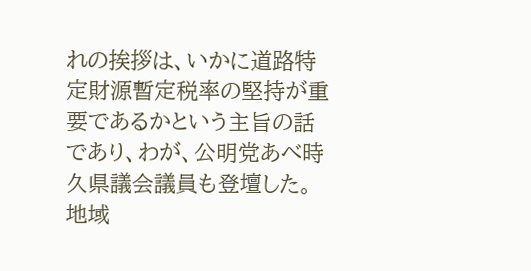れの挨拶は、いかに道路特定財源暫定税率の堅持が重要であるかという主旨の話であり、わが、公明党あべ時久県議会議員も登壇した。
地域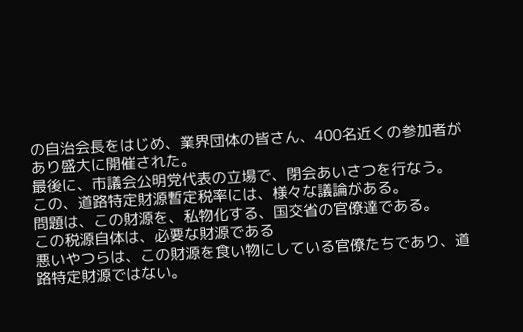の自治会長をはじめ、業界団体の皆さん、400名近くの参加者があり盛大に開催された。
最後に、市議会公明党代表の立場で、閉会あいさつを行なう。
この、道路特定財源暫定税率には、様々な議論がある。
問題は、この財源を、私物化する、国交省の官僚達である。
この税源自体は、必要な財源である
悪いやつらは、この財源を食い物にしている官僚たちであり、道路特定財源ではない。